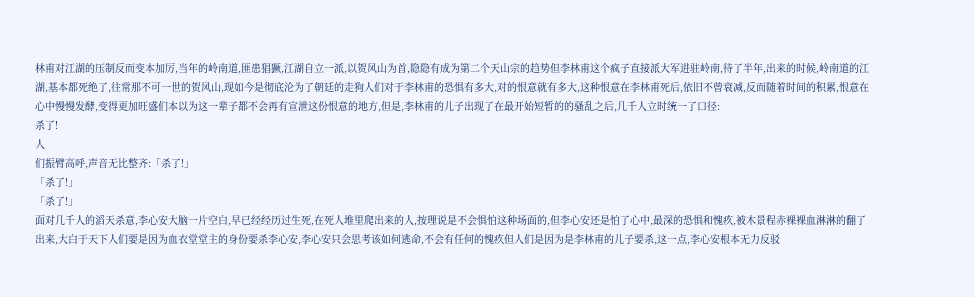林甫对江湖的压制反而变本加厉,当年的岭南道,匪患猖獗,江湖自立一派,以贺风山为首,隐隐有成为第二个天山宗的趋势但李林甫这个疯子直接派大军进驻岭南,待了半年,出来的时候,岭南道的江湖,基本都死绝了,往常那不可一世的贺风山,现如今是彻底沦为了朝廷的走狗人们对于李林甫的恐惧有多大,对的恨意就有多大,这种恨意在李林甫死后,依旧不曾衰减,反而随着时间的积累,恨意在心中慢慢发酵,变得更加旺盛们本以为这一辈子都不会再有宣泄这份恨意的地方,但是,李林甫的儿子出现了在最开始短暂的的骚乱之后,几千人立时统一了口径:
杀了!
人
们振臂高呼,声音无比整齐:「杀了!」
「杀了!」
「杀了!」
面对几千人的滔天杀意,李心安大脑一片空白,早已经经历过生死,在死人堆里爬出来的人,按理说是不会惧怕这种场面的,但李心安还是怕了心中,最深的恐惧和愧疚,被木景程赤裸裸血淋淋的翻了出来,大白于天下人们要是因为血衣堂堂主的身份要杀李心安,李心安只会思考该如何逃命,不会有任何的愧疚但人们是因为是李林甫的儿子要杀,这一点,李心安根本无力反驳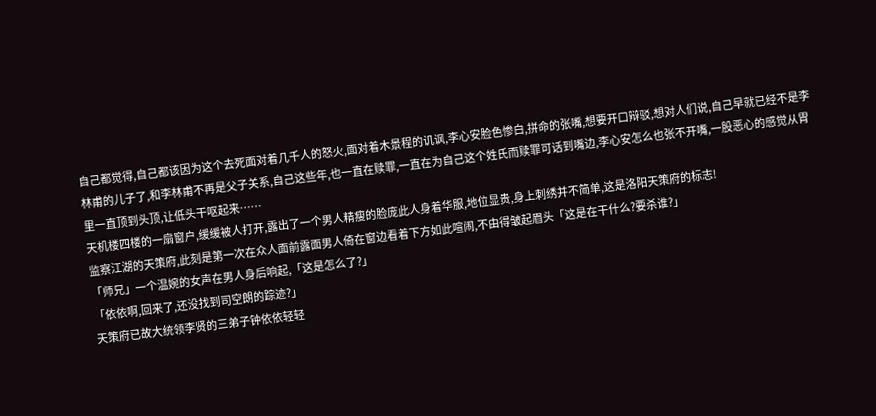自己都觉得,自己都该因为这个去死面对着几千人的怒火,面对着木景程的讥讽,李心安脸色惨白,拼命的张嘴,想要开口辩驳,想对人们说,自己早就已经不是李林甫的儿子了,和李林甫不再是父子关系,自己这些年,也一直在赎罪,一直在为自己这个姓氏而赎罪可话到嘴边,李心安怎么也张不开嘴,一股恶心的感觉从胃里一直顶到头顶,让低头干呕起来……
天机楼四楼的一扇窗户,缓缓被人打开,露出了一个男人精瘦的脸庞此人身着华服,地位显贵,身上刺绣并不简单,这是洛阳天策府的标志!
监察江湖的天策府,此刻是第一次在众人面前露面男人倚在窗边看着下方如此喧闹,不由得皱起眉头「这是在干什么?要杀谁?」
「师兄」一个温婉的女声在男人身后响起,「这是怎么了?」
「依依啊,回来了,还没找到司空朗的踪迹?」
天策府已故大统领李贤的三弟子钟依依轻轻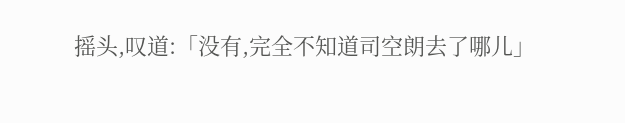摇头,叹道:「没有,完全不知道司空朗去了哪儿」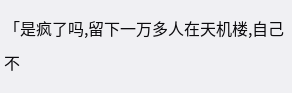「是疯了吗,留下一万多人在天机楼,自己不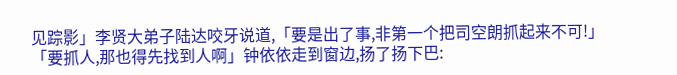见踪影」李贤大弟子陆达咬牙说道,「要是出了事,非第一个把司空朗抓起来不可!」
「要抓人,那也得先找到人啊」钟依依走到窗边,扬了扬下巴: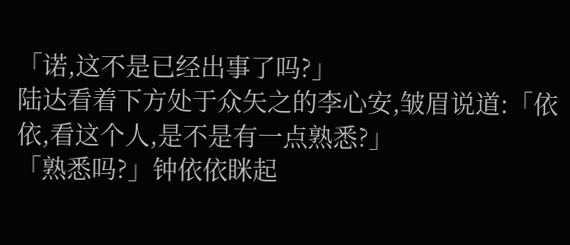「诺,这不是已经出事了吗?」
陆达看着下方处于众矢之的李心安,皱眉说道:「依依,看这个人,是不是有一点熟悉?」
「熟悉吗?」钟依依眯起